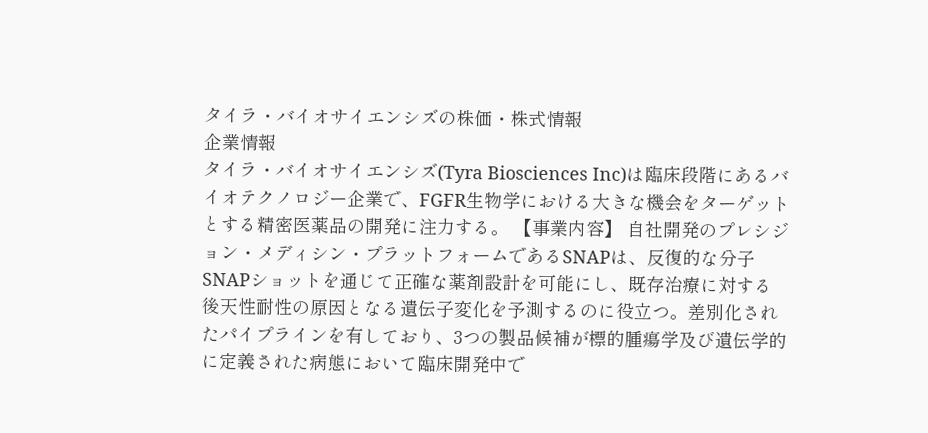タイラ・バイオサイエンシズの株価・株式情報
企業情報
タイラ・バイオサイエンシズ(Tyra Biosciences Inc)は臨床段階にあるバイオテクノロジー企業で、FGFR生物学における大きな機会をターゲットとする精密医薬品の開発に注力する。 【事業内容】 自社開発のプレシジョン・メディシン・プラットフォームであるSNAPは、反復的な分子SNAPショットを通じて正確な薬剤設計を可能にし、既存治療に対する後天性耐性の原因となる遺伝子変化を予測するのに役立つ。差別化されたパイプラインを有しており、3つの製品候補が標的腫瘍学及び遺伝学的に定義された病態において臨床開発中で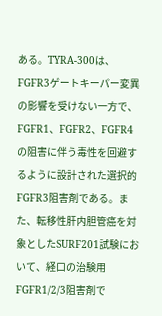ある。TYRA-300は、FGFR3ゲートキーパー変異の影響を受けない一方で、FGFR1、FGFR2、FGFR4の阻害に伴う毒性を回避するように設計された選択的FGFR3阻害剤である。また、転移性肝内胆管癌を対象としたSURF201試験において、経口の治験用FGFR1/2/3阻害剤で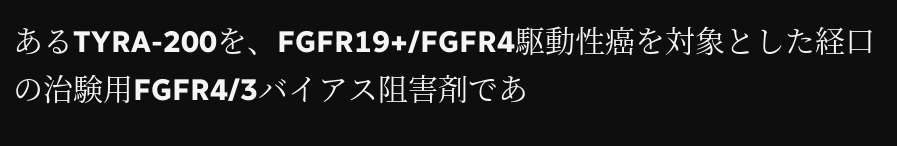あるTYRA-200を、FGFR19+/FGFR4駆動性癌を対象とした経口の治験用FGFR4/3バイアス阻害剤であ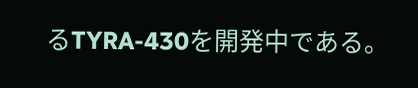るTYRA-430を開発中である。